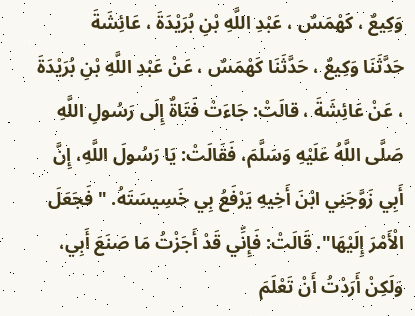وَكِيعٌ ، كَهْمَسٌ ، عَبْدِ اللَّهِ بْنِ بُرَيْدَةَ ، عَائِشَةَ
حَدَّثَنَا وَكِيعٌ ، حَدَّثَنَا كَهْمَسٌ ، عَنْ عَبْدِ اللَّهِ بْنِ بُرَيْدَةَ ، عَنْ عَائِشَةَ ، قالَتْ: جَاءَتْ فَتَاةٌ إِلَى رَسُولِ اللَّهِ صَلَّى اللَّهُ عَلَيْهِ وَسَلَّمَ، فَقَالَتْ: يَا رَسُولَ اللَّهِ، إِنَّ أَبِي زَوَّجَنِي ابْنَ أَخِيهِ يَرْفَعُ بِي خَسِيسَتَهُ. " فَجَعَلَ الْأَمْرَ إِلَيْهَا". قَالَتْ: فَإِنِّي قَدْ أَجَزْتُ مَا صَنَعَ أَبِي، وَلَكِنْ أَرَدْتُ أَنْ تَعْلَمَ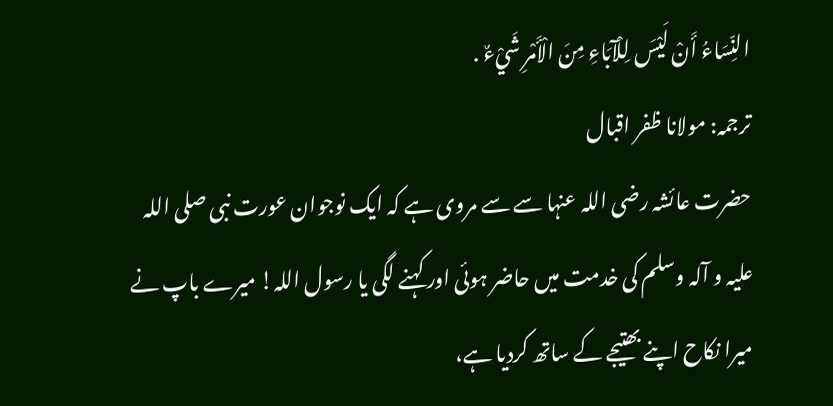النِّسَاءُ أَنْ لَيْسَ لِلْآبَاءِ مِنَ الْأَمْرِ شَيْءٌ .
ترجمہ: مولانا ظفر اقبال
حضرت عائشہ رضی اللہ عنہا سے سے مروی ہے کہ ایک نوجوان عورت نبی صلی اللہ علیہ و آلہ وسلم کی خدمت میں حاضر ہوئی اور کہنے لگی یا رسول اللہ! میرے باپ نے میرا نکاح اپنے بھتیجے کے ساتھ کردیا ہے،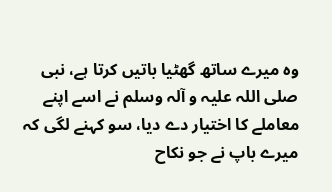وہ میرے ساتھ گھٹیا باتیں کرتا ہے، نبی صلی اللہ علیہ و آلہ وسلم نے اسے اپنے معاملے کا اختیار دے دیا، سو کہنے لگی کہ میرے باپ نے جو نکاح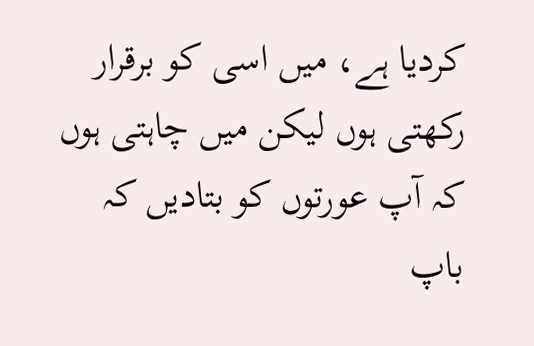کردیا ہے، میں اسی کو برقرار رکھتی ہوں لیکن میں چاہتی ہوں کہ آپ عورتوں کو بتادیں کہ باپ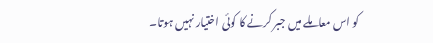کو اس معاملے میں جبر کرنے کا کوئی اختیار نہیں ہوتا۔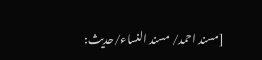[مسند احمد/ مسند النساء/حدیث: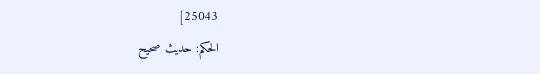25043]
الحكم: حديث صحيح